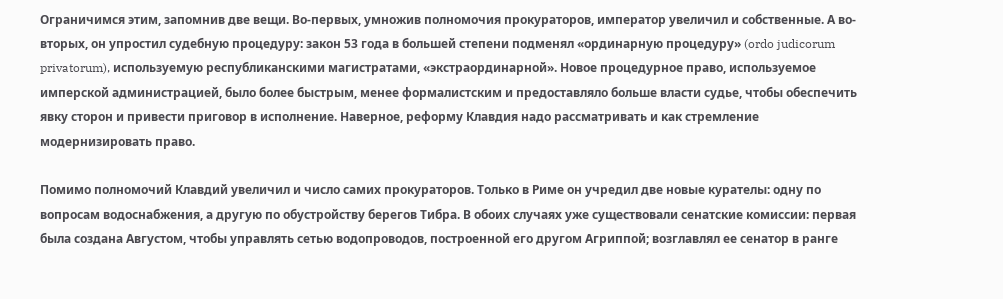Ограничимся этим, запомнив две вещи. Во-первых, умножив полномочия прокураторов, император увеличил и собственные. А во-вторых, он упростил судебную процедуру: закон 53 года в большей степени подменял «ординарную процедуру» (ordo judicorum privatorum), используемую республиканскими магистратами, «экстраординарной». Новое процедурное право, используемое имперской администрацией, было более быстрым, менее формалистским и предоставляло больше власти судье, чтобы обеспечить явку сторон и привести приговор в исполнение. Наверное, реформу Клавдия надо рассматривать и как стремление модернизировать право.

Помимо полномочий Клавдий увеличил и число самих прокураторов. Только в Риме он учредил две новые курателы: одну по вопросам водоснабжения, а другую по обустройству берегов Тибра. В обоих случаях уже существовали сенатские комиссии: первая была создана Августом, чтобы управлять сетью водопроводов, построенной его другом Агриппой; возглавлял ее сенатор в ранге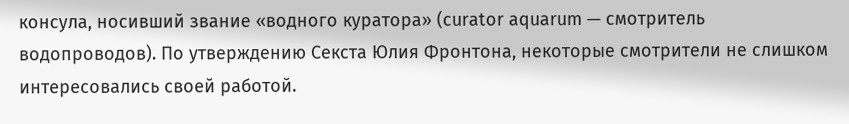консула, носивший звание «водного куратора» (curator aquarum — смотритель водопроводов). По утверждению Секста Юлия Фронтона, некоторые смотрители не слишком интересовались своей работой.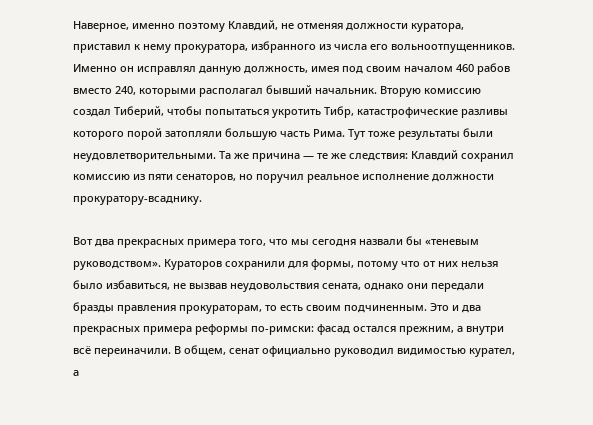Наверное, именно поэтому Клавдий, не отменяя должности куратора, приставил к нему прокуратора, избранного из числа его вольноотпущенников. Именно он исправлял данную должность, имея под своим началом 460 рабов вместо 240, которыми располагал бывший начальник. Вторую комиссию создал Тиберий, чтобы попытаться укротить Тибр, катастрофические разливы которого порой затопляли большую часть Рима. Тут тоже результаты были неудовлетворительными. Та же причина — те же следствия: Клавдий сохранил комиссию из пяти сенаторов, но поручил реальное исполнение должности прокуратору-всаднику.

Вот два прекрасных примера того, что мы сегодня назвали бы «теневым руководством». Кураторов сохранили для формы, потому что от них нельзя было избавиться, не вызвав неудовольствия сената, однако они передали бразды правления прокураторам, то есть своим подчиненным. Это и два прекрасных примера реформы по-римски: фасад остался прежним, а внутри всё переиначили. В общем, сенат официально руководил видимостью курател, а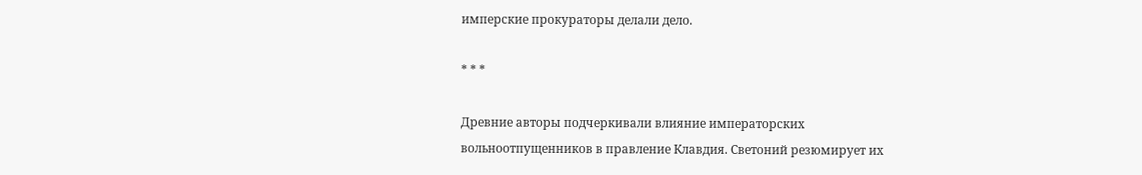имперские прокураторы делали дело.

* * *

Древние авторы подчеркивали влияние императорских вольноотпущенников в правление Клавдия. Светоний резюмирует их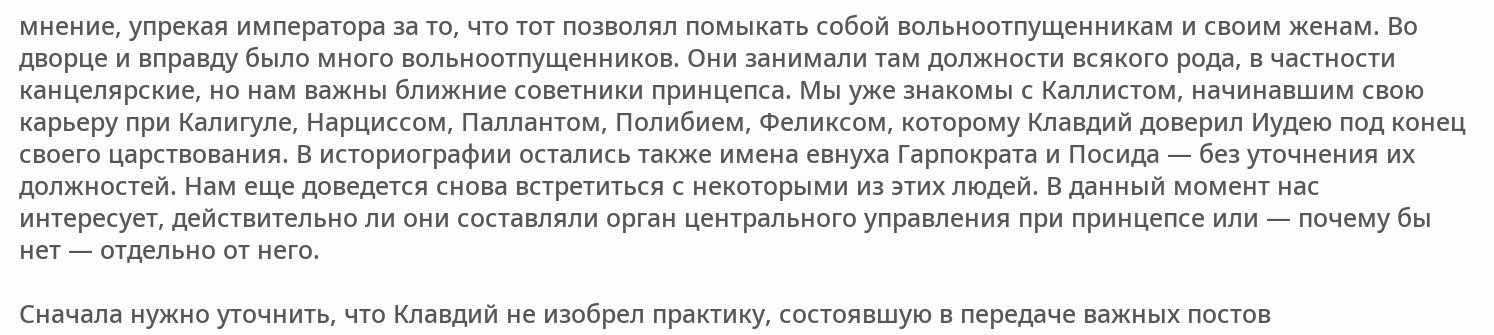мнение, упрекая императора за то, что тот позволял помыкать собой вольноотпущенникам и своим женам. Во дворце и вправду было много вольноотпущенников. Они занимали там должности всякого рода, в частности канцелярские, но нам важны ближние советники принцепса. Мы уже знакомы с Каллистом, начинавшим свою карьеру при Калигуле, Нарциссом, Паллантом, Полибием, Феликсом, которому Клавдий доверил Иудею под конец своего царствования. В историографии остались также имена евнуха Гарпократа и Посида — без уточнения их должностей. Нам еще доведется снова встретиться с некоторыми из этих людей. В данный момент нас интересует, действительно ли они составляли орган центрального управления при принцепсе или — почему бы нет — отдельно от него.

Сначала нужно уточнить, что Клавдий не изобрел практику, состоявшую в передаче важных постов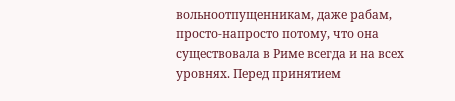вольноотпущенникам, даже рабам, просто-напросто потому, что она существовала в Риме всегда и на всех уровнях. Перед принятием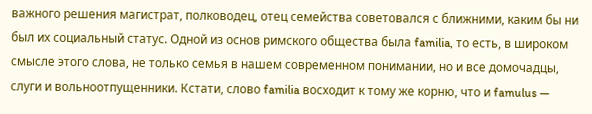важного решения магистрат, полководец, отец семейства советовался с ближними, каким бы ни был их социальный статус. Одной из основ римского общества была familia, то есть, в широком смысле этого слова, не только семья в нашем современном понимании, но и все домочадцы, слуги и вольноотпущенники. Кстати, слово familia восходит к тому же корню, что и famulus —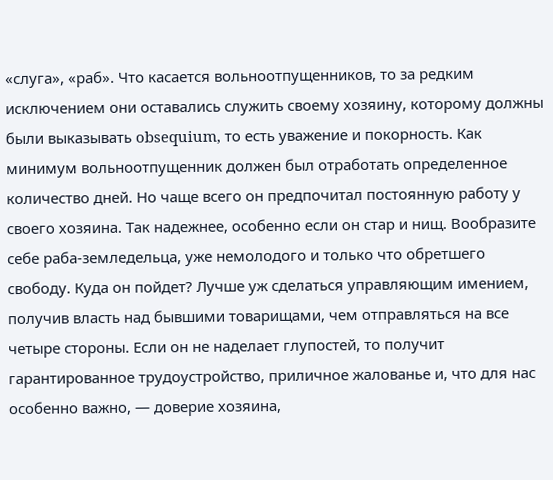«слуга», «раб». Что касается вольноотпущенников, то за редким исключением они оставались служить своему хозяину, которому должны были выказывать obsequium, то есть уважение и покорность. Как минимум вольноотпущенник должен был отработать определенное количество дней. Но чаще всего он предпочитал постоянную работу у своего хозяина. Так надежнее, особенно если он стар и нищ. Вообразите себе раба-земледельца, уже немолодого и только что обретшего свободу. Куда он пойдет? Лучше уж сделаться управляющим имением, получив власть над бывшими товарищами, чем отправляться на все четыре стороны. Если он не наделает глупостей, то получит гарантированное трудоустройство, приличное жалованье и, что для нас особенно важно, — доверие хозяина,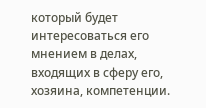который будет интересоваться его мнением в делах, входящих в сферу его, хозяина, компетенции.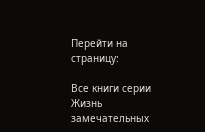Перейти на страницу:

Все книги серии Жизнь замечательных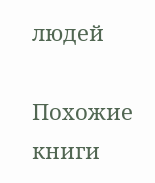людей

Похожие книги